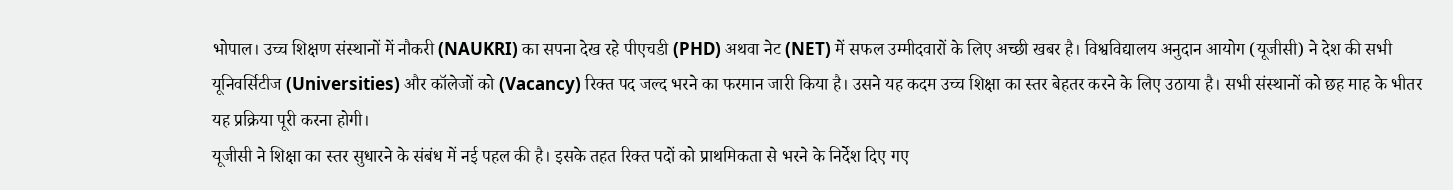भोपाल। उच्च शिक्षण संस्थानों में नौकरी (NAUKRI) का सपना देख रहे पीएचडी (PHD) अथवा नेट (NET) में सफल उम्मीदवारों के लिए अच्छी खबर है। विश्वविद्यालय अनुदान आयोग (यूजीसी) ने देश की सभी यूनिवर्सिटीज (Universities) और कॉलेजों को (Vacancy) रिक्त पद जल्द भरने का फरमान जारी किया है। उसने यह कदम उच्च शिक्षा का स्तर बेहतर करने के लिए उठाया है। सभी संस्थानों को छह माह के भीतर यह प्रक्रिया पूरी करना होगी।
यूजीसी ने शिक्षा का स्तर सुधारने के संबंध में नई पहल की है। इसके तहत रिक्त पदों को प्राथमिकता से भरने के निर्देश दिए गए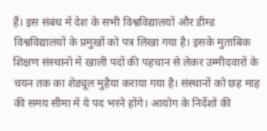हैं। इस संबंध में देश के सभी विश्वविद्यालयों और डीम्ड विश्वविद्यालयों के प्रमुखों को पत्र लिखा गया है। इसके मुताबिक शिक्षण संस्थानों में खाली पदों की पहचान से लेकर उम्मीदवारों के चयन तक का शेड्यूल मुहैया कराया गया है। संस्थानों को छह माह की समय सीमा में ये पद भरने होंगे। आयोग के निर्देशों की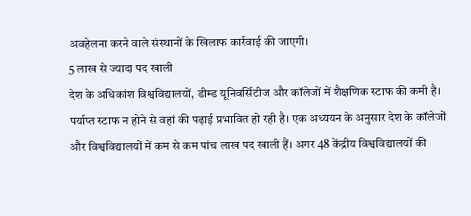अवहेलना करने वाले संस्थानों के खिलाफ कार्रवाई की जाएगी।
5 लाख से ज्यादा पद खाली
देश के अधिकांश विश्वविद्यालयों, डीम्ड यूनिवर्सिटीज और कॉलेजों में शैक्षणिक स्टाफ की कमी है। पर्याप्त स्टाफ न होने से वहां की पढ़ाई प्रभावित हो रही है। एक अध्ययन के अनुसार देश के कॉलेजों और विश्वविद्यालयों में कम से कम पांच लाख पद खाली हैं। अगर 48 केंद्रीय विश्वविद्यालयों की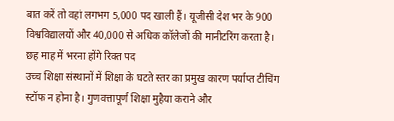बात करें तो वहां लगभग 5,000 पद खाली हैं। यूजीसी देश भर के 900 विश्वविद्यालयों और 40,000 से अधिक कॉलेजों की मानीटरिंग करता है।
छह माह में भरना होंगे रिक्त पद
उच्च शिक्षा संस्थानों में शिक्षा के घटते स्तर का प्रमुख कारण पर्याप्त टीचिंग स्टॉफ न होना है। गुणवत्तापूर्ण शिक्षा मुहैया कराने और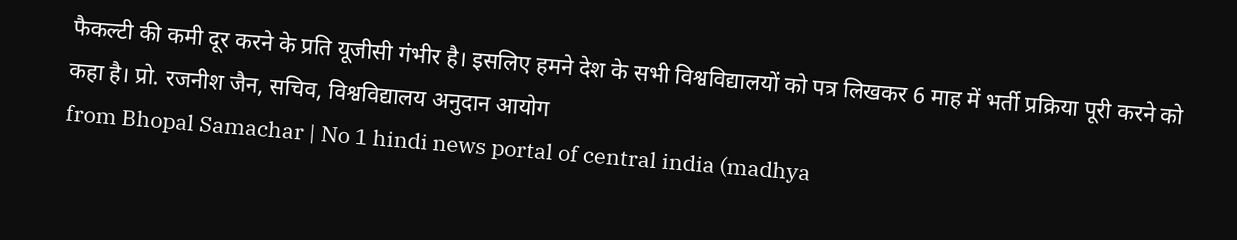फैकल्टी की कमी दूर करने के प्रति यूजीसी गंभीर है। इसलिए हमने देश के सभी विश्वविद्यालयों को पत्र लिखकर 6 माह में भर्ती प्रक्रिया पूरी करने को कहा है। प्रो. रजनीश जैन, सचिव, विश्वविद्यालय अनुदान आयोग
from Bhopal Samachar | No 1 hindi news portal of central india (madhya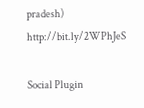pradesh) http://bit.ly/2WPhJeS

Social Plugin